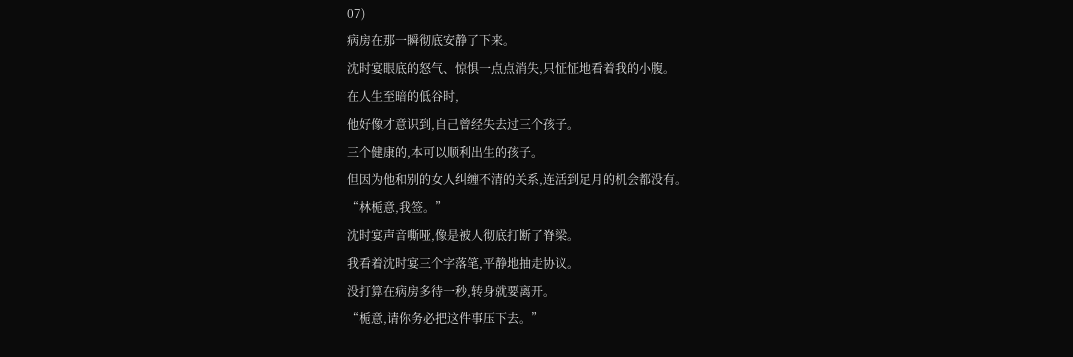07)
病房在那一瞬彻底安静了下来。
沈时宴眼底的怒气、惊惧一点点消失,只怔怔地看着我的小腹。
在人生至暗的低谷时,
他好像才意识到,自己曾经失去过三个孩子。
三个健康的,本可以顺利出生的孩子。
但因为他和别的女人纠缠不清的关系,连活到足月的机会都没有。
“林栀意,我签。”
沈时宴声音嘶哑,像是被人彻底打断了脊梁。
我看着沈时宴三个字落笔,平静地抽走协议。
没打算在病房多待一秒,转身就要离开。
“栀意,请你务必把这件事压下去。”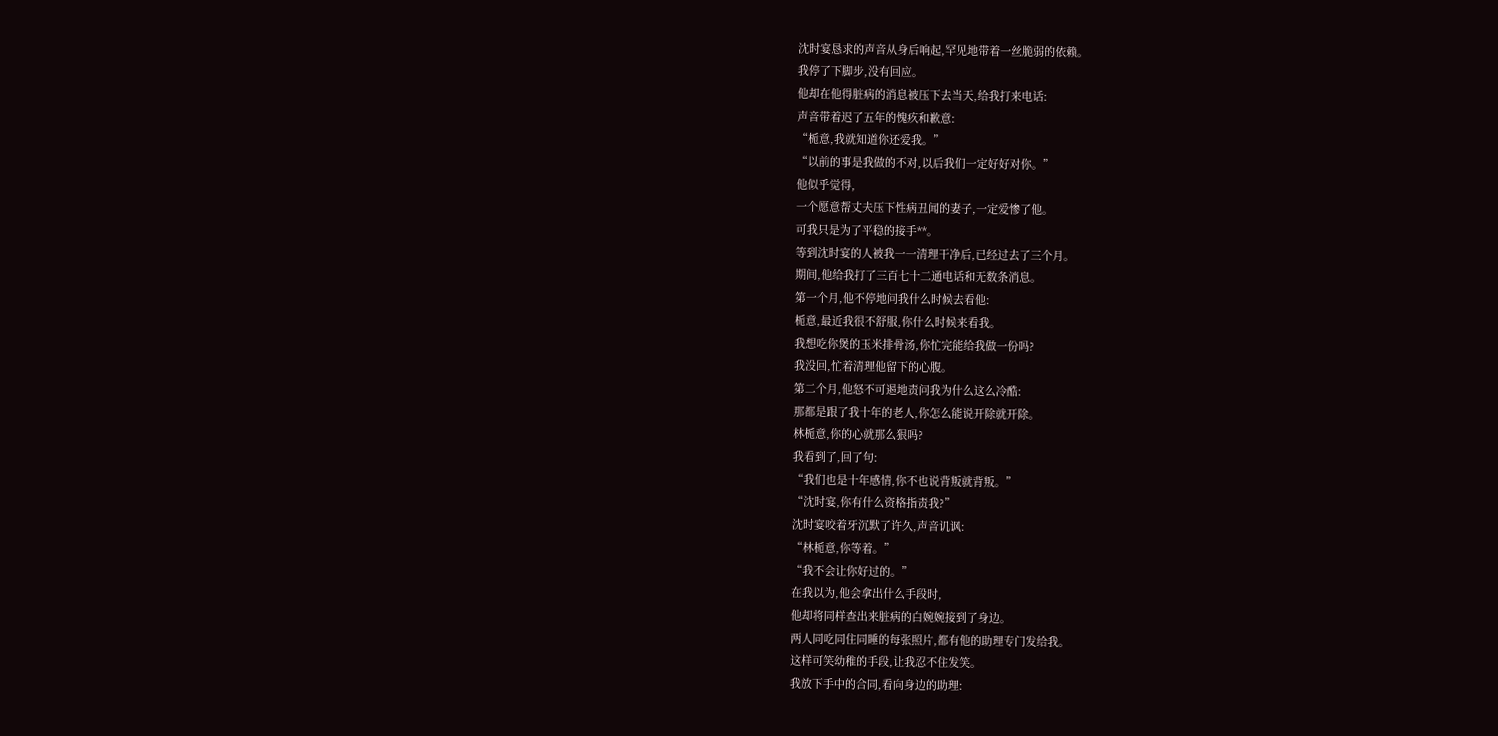沈时宴恳求的声音从身后响起,罕见地带着一丝脆弱的依赖。
我停了下脚步,没有回应。
他却在他得脏病的消息被压下去当天,给我打来电话:
声音带着迟了五年的愧疚和歉意:
“栀意,我就知道你还爱我。”
“以前的事是我做的不对,以后我们一定好好对你。”
他似乎觉得,
一个愿意帮丈夫压下性病丑闻的妻子,一定爱惨了他。
可我只是为了平稳的接手**。
等到沈时宴的人被我一一清理干净后,已经过去了三个月。
期间,他给我打了三百七十二通电话和无数条消息。
第一个月,他不停地问我什么时候去看他:
栀意,最近我很不舒服,你什么时候来看我。
我想吃你煲的玉米排骨汤,你忙完能给我做一份吗?
我没回,忙着清理他留下的心腹。
第二个月,他怒不可遏地责问我为什么这么冷酷:
那都是跟了我十年的老人,你怎么能说开除就开除。
林栀意,你的心就那么狠吗?
我看到了,回了句:
“我们也是十年感情,你不也说背叛就背叛。”
“沈时宴,你有什么资格指责我?”
沈时宴咬着牙沉默了许久,声音讥讽:
“林栀意,你等着。”
“我不会让你好过的。”
在我以为,他会拿出什么手段时,
他却将同样查出来脏病的白婉婉接到了身边。
两人同吃同住同睡的每张照片,都有他的助理专门发给我。
这样可笑幼稚的手段,让我忍不住发笑。
我放下手中的合同,看向身边的助理: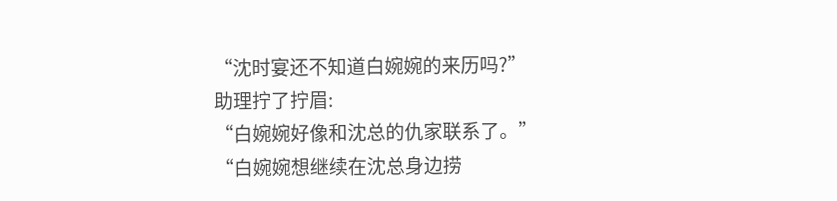“沈时宴还不知道白婉婉的来历吗?”
助理拧了拧眉:
“白婉婉好像和沈总的仇家联系了。”
“白婉婉想继续在沈总身边捞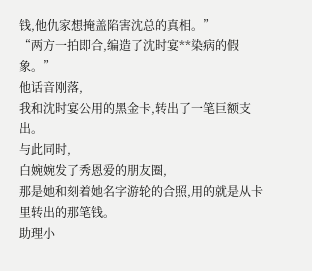钱,他仇家想掩盖陷害沈总的真相。”
“两方一拍即合,编造了沈时宴**染病的假象。”
他话音刚落,
我和沈时宴公用的黑金卡,转出了一笔巨额支出。
与此同时,
白婉婉发了秀恩爱的朋友圈,
那是她和刻着她名字游轮的合照,用的就是从卡里转出的那笔钱。
助理小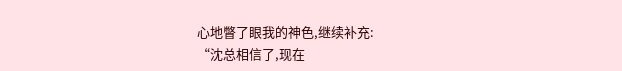心地瞥了眼我的神色,继续补充:
“沈总相信了,现在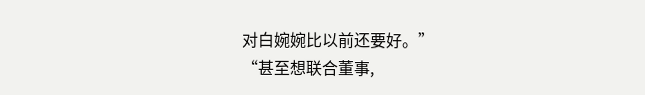对白婉婉比以前还要好。”
“甚至想联合董事,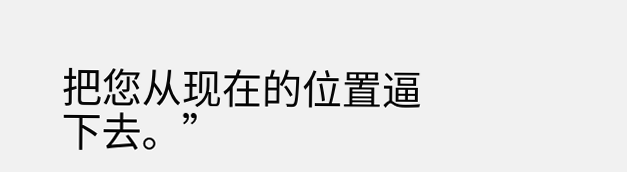把您从现在的位置逼下去。”